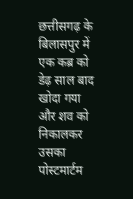छत्तीसगढ़ के बिलासपुर में एक कब्र को डेढ़ साल बाद खोदा गया और शव को निकालकर उसका पोस्टमार्टम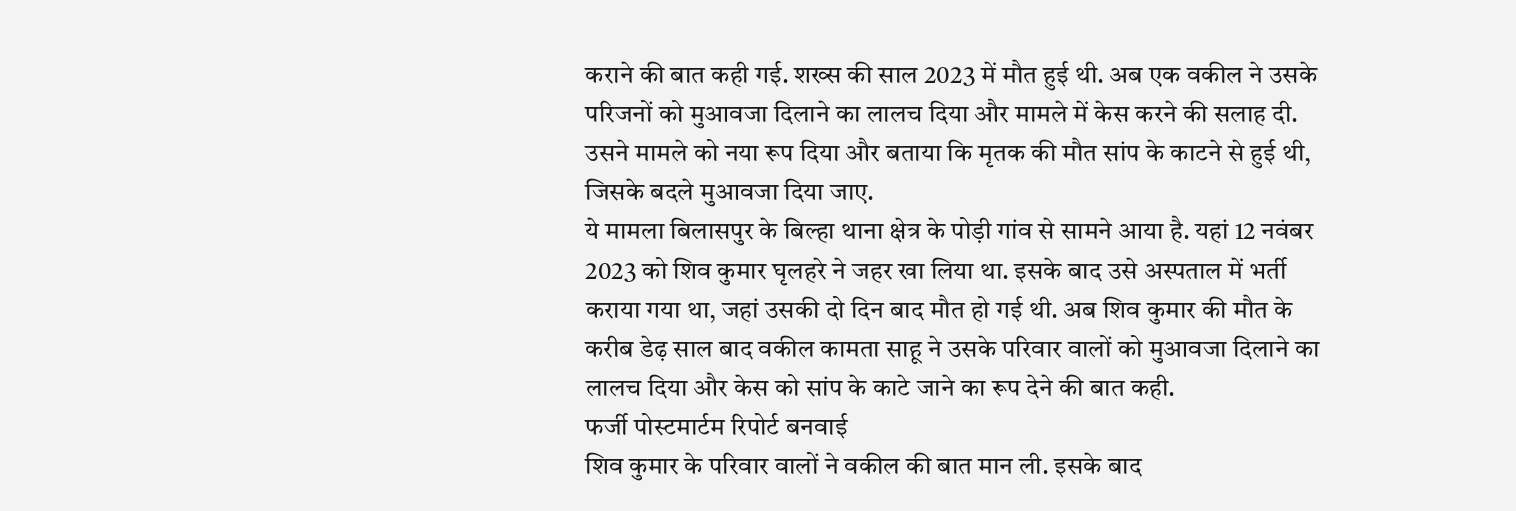कराने की बात कही गई. शख्स की साल 2023 में मौत हुई थी. अब एक वकील ने उसके परिजनों को मुआवजा दिलाने का लालच दिया और मामले में केस करने की सलाह दी. उसने मामले को नया रूप दिया और बताया कि मृतक की मौत सांप के काटने से हुई थी, जिसके बदले मुआवजा दिया जाए.
ये मामला बिलासपुर के बिल्हा थाना क्षेत्र के पोड़ी गांव से सामने आया है. यहां 12 नवंबर 2023 को शिव कुमार घृलहरे ने जहर खा लिया था. इसके बाद उसे अस्पताल में भर्ती कराया गया था, जहां उसकी दो दिन बाद मौत हो गई थी. अब शिव कुमार की मौत के करीब डेढ़ साल बाद वकील कामता साहू ने उसके परिवार वालों को मुआवजा दिलाने का लालच दिया और केस को सांप के काटे जाने का रूप देने की बात कही.
फर्जी पोस्टमार्टम रिपोर्ट बनवाई
शिव कुमार के परिवार वालों ने वकील की बात मान ली. इसके बाद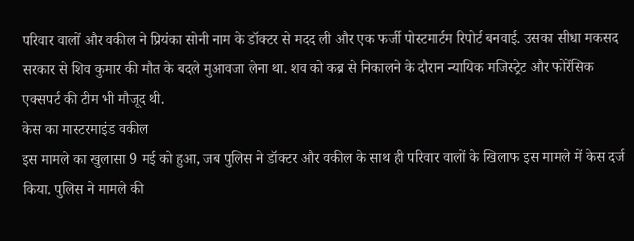परिवार वालों और वकील ने प्रियंका सोनी नाम के डॉक्टर से मदद ली और एक फर्जी पोस्टमार्टम रिपोर्ट बनवाई. उसका सीधा मकसद सरकार से शिव कुमार की मौत के बदले मुआवजा लेना था. शव को कब्र से निकालने के दौरान न्यायिक मजिस्ट्रेट और फोरेंसिक एक्सपर्ट की टीम भी मौजूद थी.
केस का मास्टरमाइंड वकील
इस मामले का खुलासा 9 मई को हुआ, जब पुलिस ने डॉक्टर और वकील के साथ ही परिवार वालों के खिलाफ इस मामले में केस दर्ज किया. पुलिस ने मामले की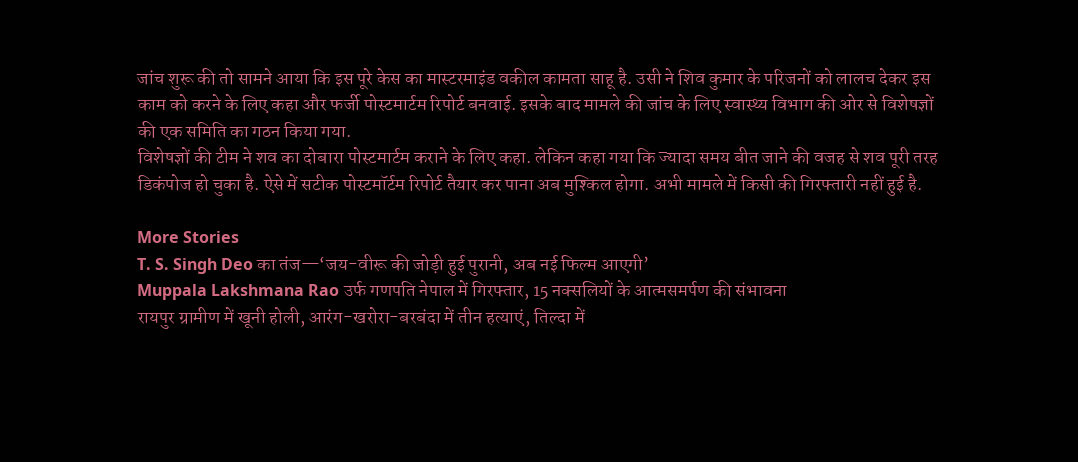जांच शुरू की तो सामने आया कि इस पूरे केस का मास्टरमाइंड वकील कामता साहू है. उसी ने शिव कुमार के परिजनों को लालच देकर इस काम को करने के लिए कहा और फर्जी पोस्टमार्टम रिपोर्ट बनवाई. इसके बाद मामले की जांच के लिए स्वास्थ्य विभाग की ओर से विशेषज्ञों की एक समिति का गठन किया गया.
विशेषज्ञों की टीम ने शव का दोबारा पोस्टमार्टम कराने के लिए कहा. लेकिन कहा गया कि ज्यादा समय बीत जाने की वजह से शव पूरी तरह डिकंपोज हो चुका है. ऐसे में सटीक पोस्टमॉर्टम रिपोर्ट तैयार कर पाना अब मुश्किल होगा. अभी मामले में किसी की गिरफ्तारी नहीं हुई है.

More Stories
T. S. Singh Deo का तंज—‘जय-वीरू की जोड़ी हुई पुरानी, अब नई फिल्म आएगी’
Muppala Lakshmana Rao उर्फ गणपति नेपाल में गिरफ्तार, 15 नक्सलियों के आत्मसमर्पण की संभावना
रायपुर ग्रामीण में खूनी होली, आरंग-खरोरा-बरबंदा में तीन हत्याएं, तिल्दा में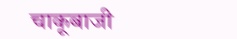चाकूबाजी